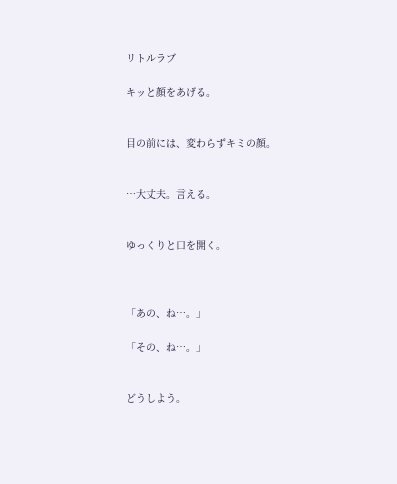リトルラブ

キッと顔をあげる。


目の前には、変わらずキミの顔。


…大丈夫。言える。


ゆっくりと口を開く。



「あの、ね…。」

「その、ね…。」


どうしよう。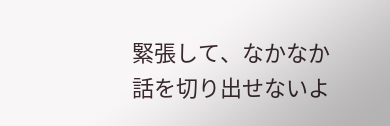緊張して、なかなか話を切り出せないよ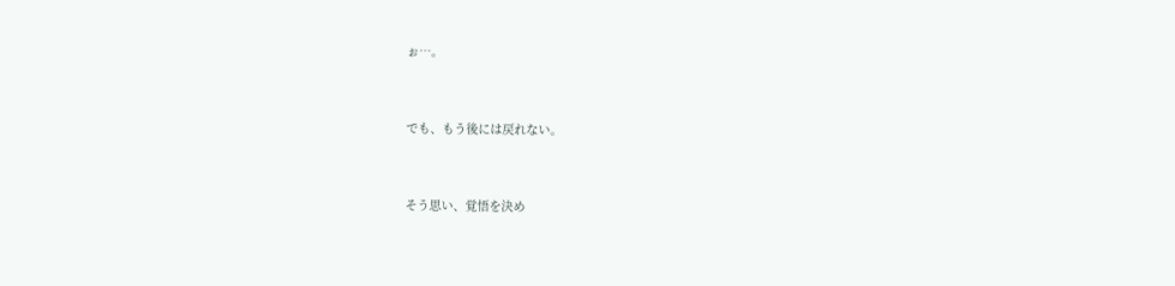ぉ…。


でも、もう後には戻れない。


そう思い、覚悟を決め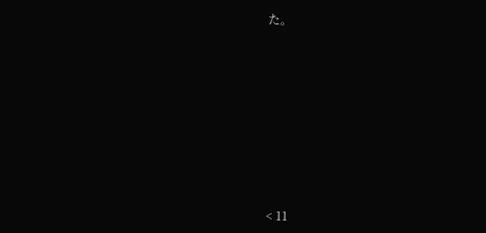た。











< 11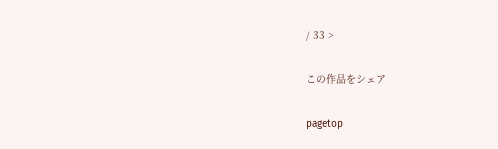/ 33 >

この作品をシェア

pagetop